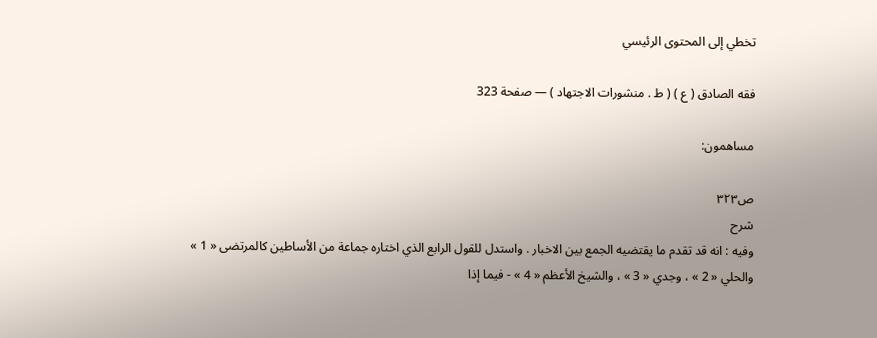تخطي إلى المحتوى الرئيسي

فقه الصادق ( ع ) ( ط . منشورات الاجتهاد ) — صفحة 323

مساهمون:

ص٣٢٣
شرح
وفيه : انه قد تقدم ما يقتضيه الجمع بين الاخبار . واستدل للقول الرابع الذي اختاره جماعة من الأساطين كالمرتضى « 1 » والحلي « 2 » ، وجدي « 3 » ، والشيخ الأعظم « 4 » - فيما إذا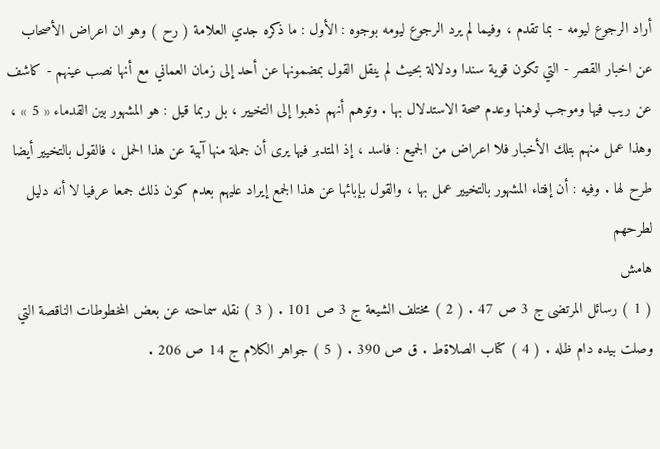أراد الرجوع ليومه - بما تقدم ، وفيما لم يرد الرجوع ليومه بوجوه : الأول : ما ذكره جدي العلامة ( رح ) وهو ان اعراض الأصحاب عن اخبار القصر - التي تكون قوية سندا ودلالة بحيث لم ينقل القول بمضمونها عن أحد إلى زمان العماني مع أنها نصب عينهم - كاشف عن ريب فيها وموجب لوهنها وعدم صحة الاستدلال بها . وتوهم أنهم ذهبوا إلى التخيير ، بل ربما قيل : هو المشهور بين القدماء « 5 » ، وهذا عمل منهم بتلك الأخبار فلا اعراض من الجميع : فاسد ، إذ المتدبر فيها يرى أن جملة منها آبية عن هذا الحمل ، فالقول بالتخيير أيضا طرح لها . وفيه : أن إفتاء المشهور بالتخيير عمل بها ، والقول بإبائها عن هذا الجمع إيراد عليهم بعدم كون ذلك جمعا عرفيا لا أنه دليل لطرحهم
هامش
( 1 ) رسائل المرتضى ج 3 ص 47 . ( 2 ) مختلف الشيعة ج 3 ص 101 . ( 3 ) نقله سماحته عن بعض المخطوطات الناقصة التي وصلت بيده دام ظله . ( 4 ) كتاب الصلاةط . ق ص 390 . ( 5 ) جواهر الكلام ج 14 ص 206 .